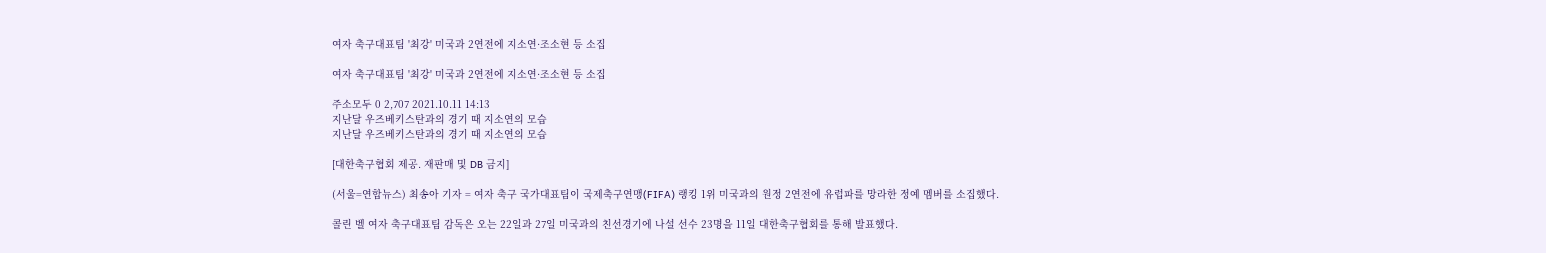여자 축구대표팀 '최강' 미국과 2연전에 지소연·조소현 등 소집

여자 축구대표팀 '최강' 미국과 2연전에 지소연·조소현 등 소집

주소모두 0 2,707 2021.10.11 14:13
지난달 우즈베키스탄과의 경기 때 지소연의 모습
지난달 우즈베키스탄과의 경기 때 지소연의 모습

[대한축구협회 제공. 재판매 및 DB 금지]

(서울=연합뉴스) 최송아 기자 = 여자 축구 국가대표팀이 국제축구연맹(FIFA) 랭킹 1위 미국과의 원정 2연전에 유럽파를 망라한 정예 멤버를 소집했다.

콜린 벨 여자 축구대표팀 감독은 오는 22일과 27일 미국과의 친선경기에 나설 선수 23명을 11일 대한축구협회를 통해 발표했다.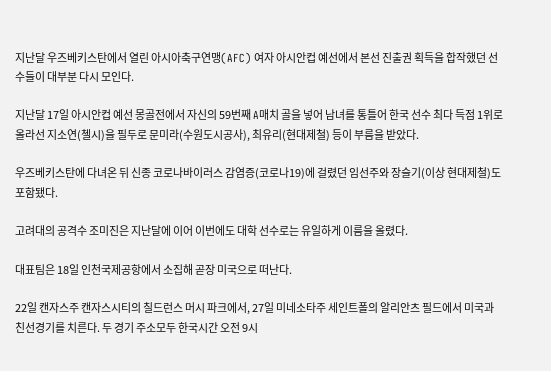지난달 우즈베키스탄에서 열린 아시아축구연맹(AFC) 여자 아시안컵 예선에서 본선 진출권 획득을 합작했던 선수들이 대부분 다시 모인다.

지난달 17일 아시안컵 예선 몽골전에서 자신의 59번째 A매치 골을 넣어 남녀를 통틀어 한국 선수 최다 득점 1위로 올라선 지소연(첼시)을 필두로 문미라(수원도시공사), 최유리(현대제철) 등이 부름을 받았다.

우즈베키스탄에 다녀온 뒤 신종 코로나바이러스 감염증(코로나19)에 걸렸던 임선주와 장슬기(이상 현대제철)도 포함됐다.

고려대의 공격수 조미진은 지난달에 이어 이번에도 대학 선수로는 유일하게 이름을 올렸다.

대표팀은 18일 인천국제공항에서 소집해 곧장 미국으로 떠난다.

22일 캔자스주 캔자스시티의 칠드런스 머시 파크에서, 27일 미네소타주 세인트폴의 알리안츠 필드에서 미국과 친선경기를 치른다. 두 경기 주소모두 한국시간 오전 9시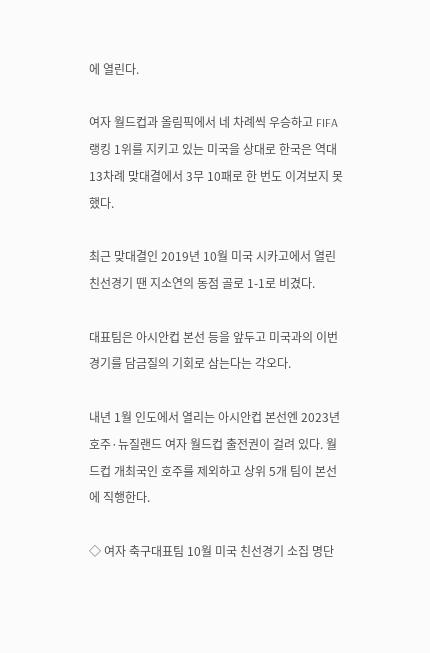에 열린다.

여자 월드컵과 올림픽에서 네 차례씩 우승하고 FIFA 랭킹 1위를 지키고 있는 미국을 상대로 한국은 역대 13차례 맞대결에서 3무 10패로 한 번도 이겨보지 못했다.

최근 맞대결인 2019년 10월 미국 시카고에서 열린 친선경기 땐 지소연의 동점 골로 1-1로 비겼다.

대표팀은 아시안컵 본선 등을 앞두고 미국과의 이번 경기를 담금질의 기회로 삼는다는 각오다.

내년 1월 인도에서 열리는 아시안컵 본선엔 2023년 호주·뉴질랜드 여자 월드컵 출전권이 걸려 있다. 월드컵 개최국인 호주를 제외하고 상위 5개 팀이 본선에 직행한다.

◇ 여자 축구대표팀 10월 미국 친선경기 소집 명단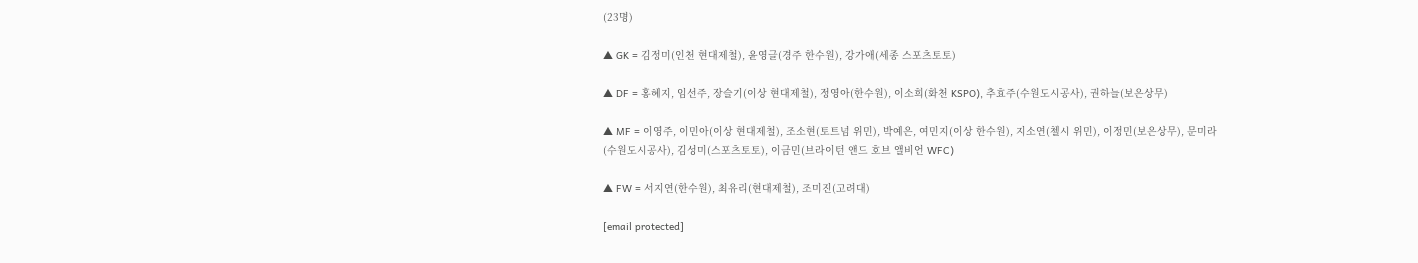(23명)

▲ GK = 김정미(인천 현대제철), 윤영글(경주 한수원), 강가애(세종 스포츠토토)

▲ DF = 홍혜지, 임선주, 장슬기(이상 현대제철), 정영아(한수원), 이소희(화천 KSPO), 추효주(수원도시공사), 권하늘(보은상무)

▲ MF = 이영주, 이민아(이상 현대제철), 조소현(토트넘 위민), 박예은, 여민지(이상 한수원), 지소연(첼시 위민), 이정민(보은상무), 문미라(수원도시공사), 김성미(스포츠토토), 이금민(브라이턴 앤드 호브 앨비언 WFC)

▲ FW = 서지연(한수원), 최유리(현대제철), 조미진(고려대)

[email protected]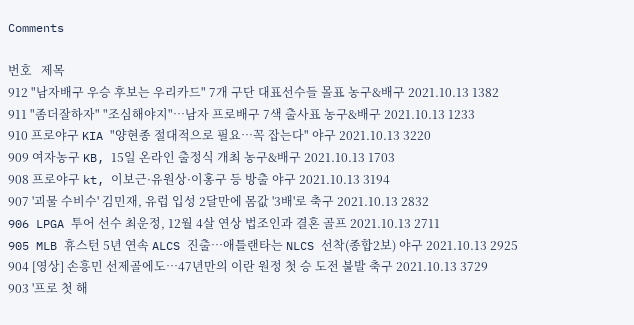Comments

번호   제목
912 "남자배구 우승 후보는 우리카드" 7개 구단 대표선수들 몰표 농구&배구 2021.10.13 1382
911 "좀더잘하자" "조심해야지"…남자 프로배구 7색 출사표 농구&배구 2021.10.13 1233
910 프로야구 KIA "양현종 절대적으로 필요…꼭 잡는다" 야구 2021.10.13 3220
909 여자농구 KB, 15일 온라인 출정식 개최 농구&배구 2021.10.13 1703
908 프로야구 kt, 이보근·유원상·이홍구 등 방출 야구 2021.10.13 3194
907 '괴물 수비수' 김민재, 유럽 입성 2달만에 몸값 '3배'로 축구 2021.10.13 2832
906 LPGA 투어 선수 최운정, 12월 4살 연상 법조인과 결혼 골프 2021.10.13 2711
905 MLB 휴스턴 5년 연속 ALCS 진출…애틀랜타는 NLCS 선착(종합2보) 야구 2021.10.13 2925
904 [영상] 손흥민 선제골에도…47년만의 이란 원정 첫 승 도전 불발 축구 2021.10.13 3729
903 '프로 첫 해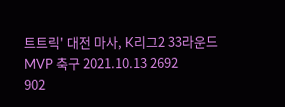트트릭' 대전 마사, K리그2 33라운드 MVP 축구 2021.10.13 2692
902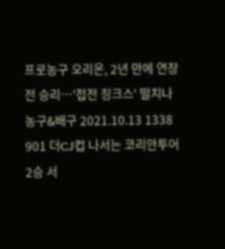프로농구 오리온, 2년 만에 연장전 승리…'접전 징크스' 떨치나 농구&배구 2021.10.13 1338
901 더CJ컵 나서는 코리안투어 2승 서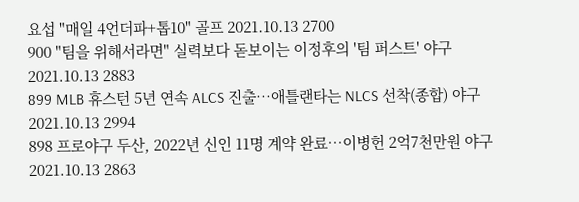요섭 "매일 4언더파+톱10" 골프 2021.10.13 2700
900 "팀을 위해서라면" 실력보다 돋보이는 이정후의 '팀 퍼스트' 야구 2021.10.13 2883
899 MLB 휴스턴 5년 연속 ALCS 진출…애틀랜타는 NLCS 선착(종합) 야구 2021.10.13 2994
898 프로야구 두산, 2022년 신인 11명 계약 완료…이병헌 2억7천만원 야구 2021.10.13 2863